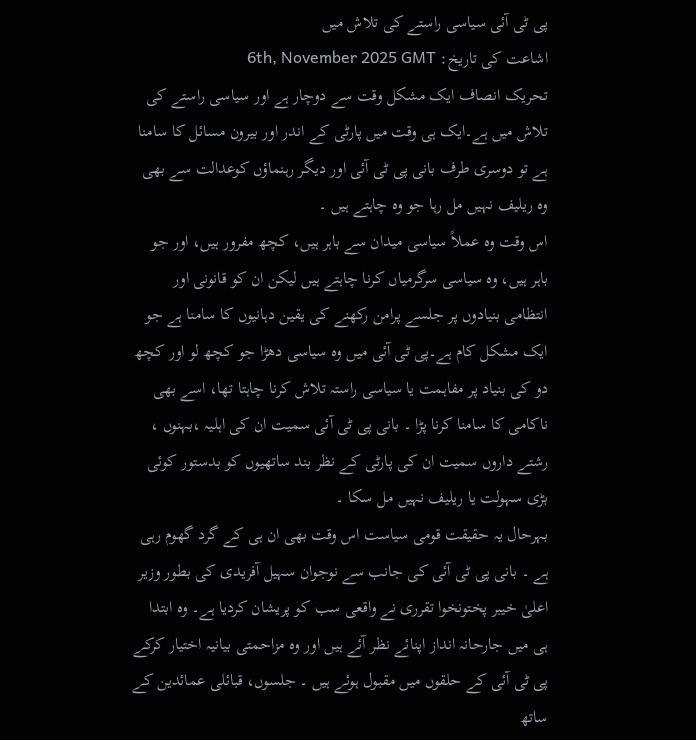پی ٹی آئی سیاسی راستے کی تلاش میں
اشاعت کی تاریخ: 6th, November 2025 GMT
تحریک انصاف ایک مشکل وقت سے دوچار ہے اور سیاسی راستے کی تلاش میں ہے۔ایک ہی وقت میں پارٹی کے اندر اور بیرون مسائل کا سامنا ہے تو دوسری طرف بانی پی ٹی آئی اور دیگر رہنماؤں کوعدالت سے بھی وہ ریلیف نہیں مل رہا جو وہ چاہتے ہیں ۔
اس وقت وہ عملاً سیاسی میدان سے باہر ہیں، کچھ مفرور ہیں، اور جو باہر ہیں، وہ سیاسی سرگرمیاں کرنا چاہتے ہیں لیکن ان کو قانونی اور انتظامی بنیادوں پر جلسے پرامن رکھنے کی یقین دہانیوں کا سامنا ہے جو ایک مشکل کام ہے۔پی ٹی آئی میں وہ سیاسی دھڑا جو کچھ لو اور کچھ دو کی بنیاد پر مفاہمت یا سیاسی راستہ تلاش کرنا چاہتا تھا، اسے بھی ناکامی کا سامنا کرنا پڑا ۔ بانی پی ٹی آئی سمیت ان کی اہلیہ ،بہنوں ، رشتے داروں سمیت ان کی پارٹی کے نظر بند ساتھیوں کو بدستور کوئی بڑی سہولت یا ریلیف نہیں مل سکا ۔
بہرحال یہ حقیقت قومی سیاست اس وقت بھی ان ہی کے گرد گھوم رہی ہے ۔ بانی پی ٹی آئی کی جانب سے نوجوان سہیل آفریدی کی بطور وزیر اعلیٰ خیبر پختونخوا تقرری نے واقعی سب کو پریشان کردیا ہے۔ وہ ابتدا ہی میں جارحانہ انداز اپنائے نظر آئے ہیں اور وہ مزاحمتی بیانیہ اختیار کرکے پی ٹی آئی کے حلقوں میں مقبول ہوئے ہیں ۔ جلسوں، قبائلی عمائدین کے ساتھ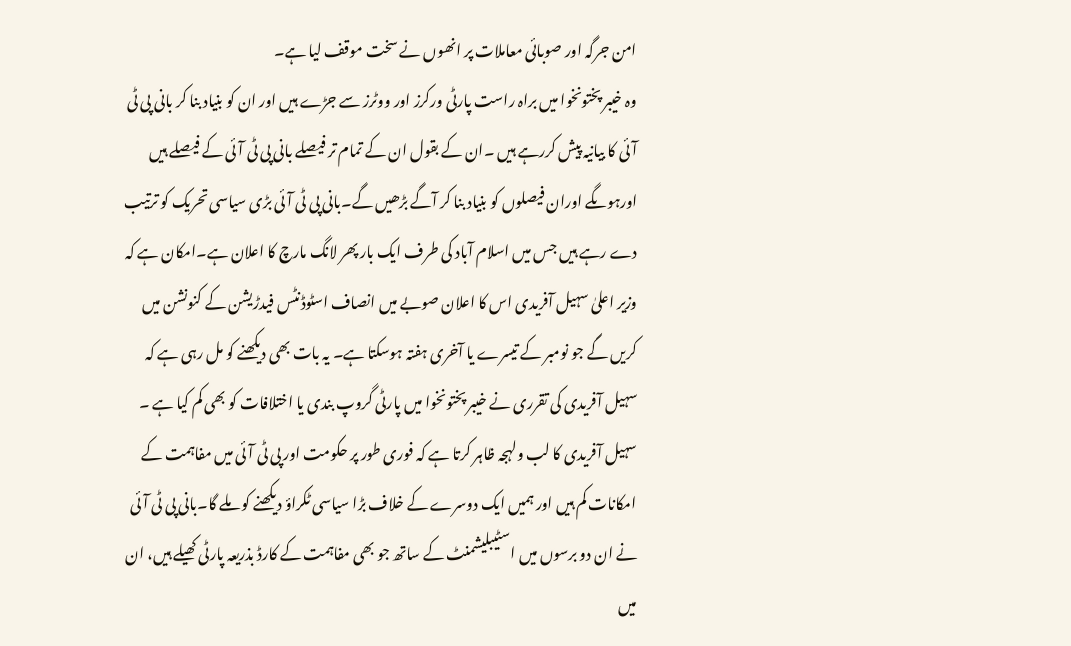امن جرگہ اور صوبائی معاملات پر انھوں نے سخت موقف لیا ہے۔
وہ خیبر پختونخوا میں براہ راست پارٹی ورکرز اور ووٹرز سے جڑے ہیں اور ان کو بنیاد بنا کر بانی پی ٹی آئی کا بیانیہ پیش کررہے ہیں ۔ان کے بقول ان کے تمام تر فیصلے بانی پی ٹی آئی کے فیصلے ہیں اورہوںگے اوران فیصلوں کو بنیاد بنا کر آگے بڑھیں گے۔بانی پی ٹی آئی بڑی سیاسی تحریک کو ترتیب دے رہے ہیں جس میں اسلام آباد کی طرف ایک بار پھر لانگ مارچ کا اعلان ہے۔امکان ہے کہ وزیر اعلیٰ سہیل آفریدی اس کا اعلان صوبے میں انصاف اسٹوڈنٹس فیدڑیشن کے کنونشن میں کریں گے جو نومبر کے تیسرے یا آخری ہفتہ ہوسکتا ہے۔ یہ بات بھی دیکھنے کو مل رہی ہے کہ سہیل آفریدی کی تقرری نے خیبر پختونخوا میں پارٹی گروپ بندی یا اختلافات کو بھی کم کیا ہے ۔
سہیل آفریدی کا لب ولہجہ ظاہر کرتا ہے کہ فوری طور پر حکومت اور پی ٹی آئی میں مفاہمت کے امکانات کم ہیں اور ہمیں ایک دوسرے کے خلاف بڑا سیاسی ٹکراؤ دیکھنے کو ملے گا۔بانی پی ٹی آئی نے ان دو برسوں میں اسٹیبلیشمنٹ کے ساتھ جو بھی مفاہمت کے کارڈ بذریعہ پارٹی کھیلے ہیں، ان میں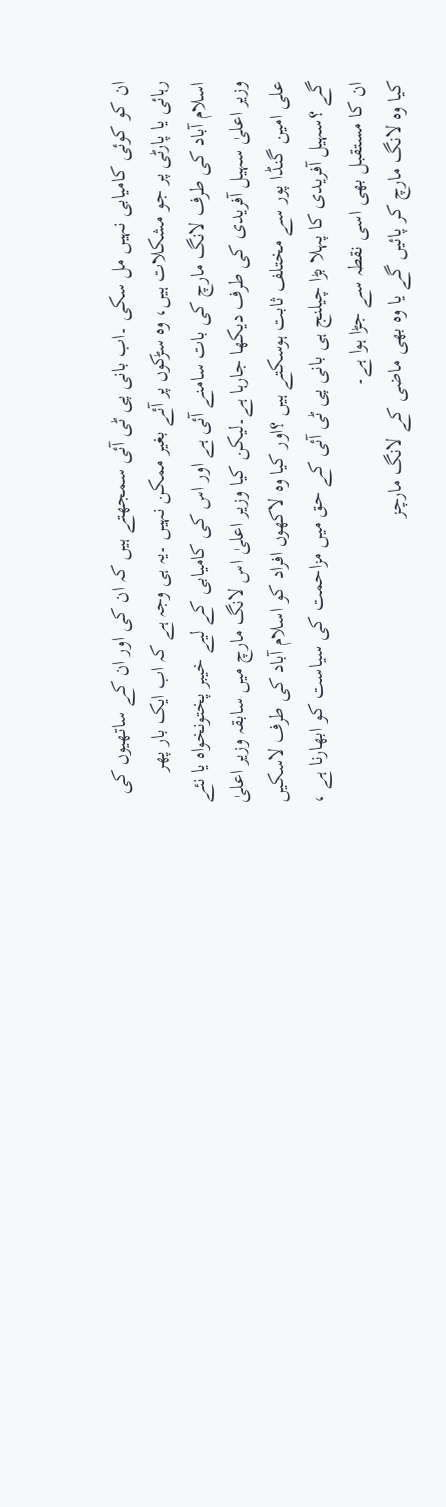ان کو کوئی کامیابی نہیں مل سکی ۔اب بانی پی ٹی آئی سمجھتے ہیں کہ ان کی اور ان کے ساتھیوں کی رہائی یا پارٹی پر جو مشکلات ہیں، وہ سڑکوں پر آئے بغیر ممکن نہیں ۔یہ ہی وجہ ہے کہ اب ایک بار پھر اسلام آباد کی طرف لانگ مارچ کی بات سامنے آئی ہے اور اس کی کامیابی کے لیے خیبر پختونخواہ یا نئے وزیر اعلیٰ سہیل آفریدی کی طرف دیکھا جارہا ہے۔لیکن کیا وزیر اعلیٰ اس لانگ مارچ میں سابقہ وزیر اعلیٰ علی امین گنڈا پور سے مختلف ثابت ہوسکتے ہیں ؟اور کیا وہ لاکھوں افراد کو اسلام آباد کی طرف لاسکیں گے ؟سہیل آفریدی کا پہلا بڑا چیلنج ہی بانی پی ٹی آئی کے حق میں مزاحمت کی سیاست کو ابھارنا ہے ، ان کا مستقبل بھی اسی نقطہ سے جڑا ہوا ہے۔
کیا وہ لانگ مارچ کر پائیں گے یا وہ بھی ماضی کے لانگ مارچز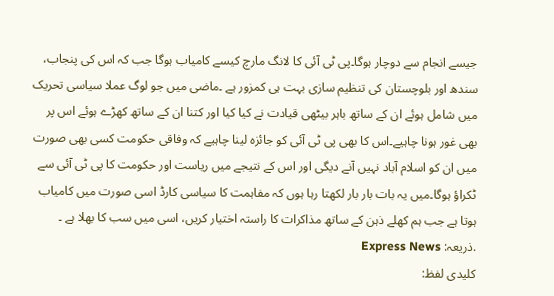جیسے انجام سے دوچار ہوگا۔پی ٹی آئی کا لانگ مارچ کیسے کامیاب ہوگا جب کہ اس کی پنجاب، سندھ اور بلوچستان کی تنظیم سازی بہت ہی کمزور ہے ۔ماضی میں جو لوگ عملا سیاسی تحریک میں شامل ہوئے ان کے ساتھ باہر بیٹھی قیادت نے کیا کیا اور کتنا ان کے ساتھ کھڑے ہوئے اس پر بھی غور ہونا چاہیے۔اس کا بھی پی ٹی آئی کو جائزہ لینا چاہیے کہ وفاقی حکومت کسی بھی صورت میں ان کو اسلام آباد نہیں آنے دیگی اور اس کے نتیجے میں ریاست اور حکومت کا پی ٹی آئی سے ٹکراؤ ہوگا۔میں یہ بات بار بار لکھتا رہا ہوں کہ مفاہمت کا سیاسی کارڈ اسی صورت میں کامیاب ہوتا ہے جب ہم کھلے ذہن کے ساتھ مذاکرات کا راستہ اختیار کریں، اسی میں سب کا بھلا ہے ۔
.ذریعہ: Express News
کلیدی لفظ: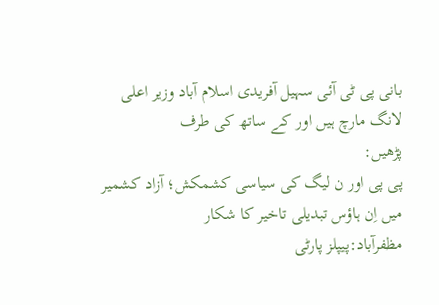بانی پی ٹی آئی سہیل آفریدی اسلام آباد وزیر اعلی لانگ مارچ ہیں اور کے ساتھ کی طرف
پڑھیں:
پی پی اور ن لیگ کی سیاسی کشمکش؛ آزاد کشمیر میں اِن ہاؤس تبدیلی تاخیر کا شکار
مظفرآباد:پیپلز پارٹی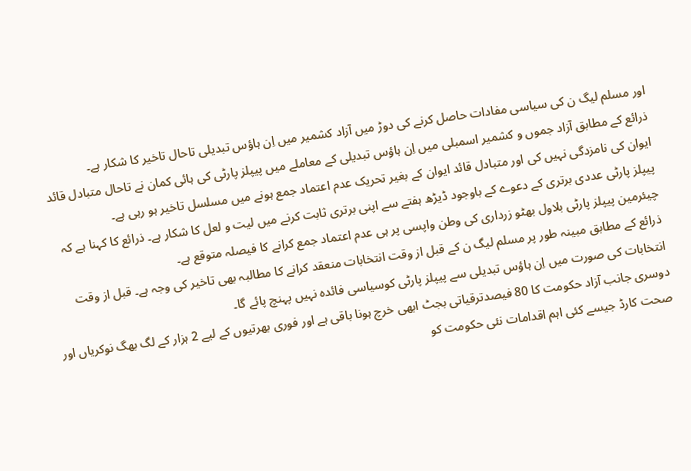اور مسلم لیگ ن کی سیاسی مفادات حاصل کرنے کی دوڑ میں آزاد کشمیر میں اِن ہاؤس تبدیلی تاحال تاخیر کا شکار ہے۔
ذرائع کے مطابق آزاد جموں و کشمیر اسمبلی میں اِن ہاؤس تبدیلی کے معاملے میں پیپلز پارٹی کی ہائی کمان نے تاحال متبادل قائد ایوان کی نامزدگی نہیں کی اور متبادل قائد ایوان کے بغیر تحریک عدم اعتماد جمع ہونے میں مسلسل تاخیر ہو رہی ہے۔
پیپلز پارٹی عددی برتری کے دعوے کے باوجود ڈیڑھ ہفتے سے اپنی برتری ثابت کرنے میں لیت و لعل کا شکار ہے۔ ذرائع کا کہنا ہے کہ چیئرمین پیپلز پارٹی بلاول بھٹو زرداری کی وطن واپسی پر ہی عدم اعتماد جمع کرانے کا فیصلہ متوقع ہے۔
ذرائع کے مطابق مبینہ طور پر مسلم لیگ ن کے قبل از وقت انتخابات منعقد کرانے کا مطالبہ بھی تاخیر کی وجہ ہے۔ قبل از وقت انتخابات کی صورت میں اِن ہاؤس تبدیلی سے پیپلز پارٹی کوسیاسی فائدہ نہیں پہنچ پائے گا۔
دوسری جانب آزاد حکومت کا 80 فیصدترقیاتی بجٹ ابھی خرچ ہونا باقی ہے اور فوری بھرتیوں کے لیے 2 ہزار کے لگ بھگ نوکریاں اور صحت کارڈ جیسے کئی اہم اقدامات نئی حکومت کو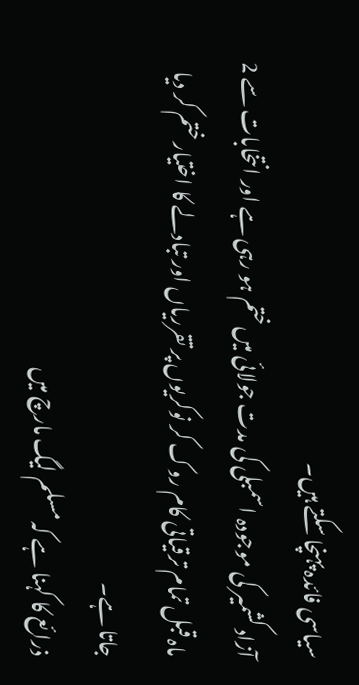سیاسی فائدہ پہنچا سکتے ہیں۔
آزاد کشمیر کی موجودہ اسمبلی کی مدت جولائی میں ختم ہو رہی ہے اور انتخابات سے 2 ماہ قبل تمام ترقیاتی کام روک کر نوکریوں پر تقرریاں اور تبادلے کا اختیار ختم کر دیا جاتا ہے۔
ذرائع کا کہنا ہے کہ مسلم لیگ مارچ میں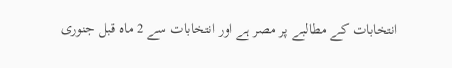انتخابات کے مطالبے پر مصر ہے اور انتخابات سے 2 ماہ قبل جنوری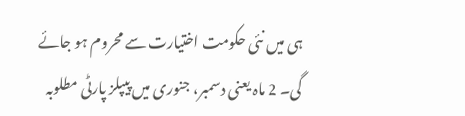ہی میں نئی حکومت اختیارت سے محروم ہو جائے گی۔ 2 ماہ یعنی دسمبر، جنوری میں پیپلز پارٹی مطلوبہ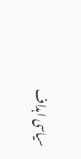سیاسی اہداف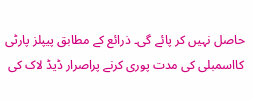حاصل نہیں کر پائے گی۔ ذرائع کے مطابق پیپلز پارٹی کااسمبلی کی مدت پوری کرنے پراصرار ڈیڈ لاک کی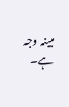مبینہ وجہ ہے۔